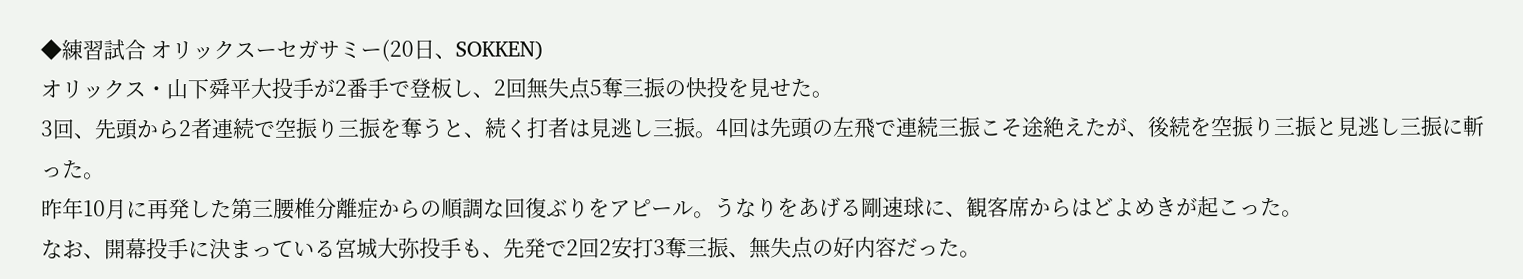◆練習試合 オリックスーセガサミー(20日、SOKKEN)
オリックス・山下舜平大投手が2番手で登板し、2回無失点5奪三振の快投を見せた。
3回、先頭から2者連続で空振り三振を奪うと、続く打者は見逃し三振。4回は先頭の左飛で連続三振こそ途絶えたが、後続を空振り三振と見逃し三振に斬った。
昨年10月に再発した第三腰椎分離症からの順調な回復ぶりをアピール。うなりをあげる剛速球に、観客席からはどよめきが起こった。
なお、開幕投手に決まっている宮城大弥投手も、先発で2回2安打3奪三振、無失点の好内容だった。